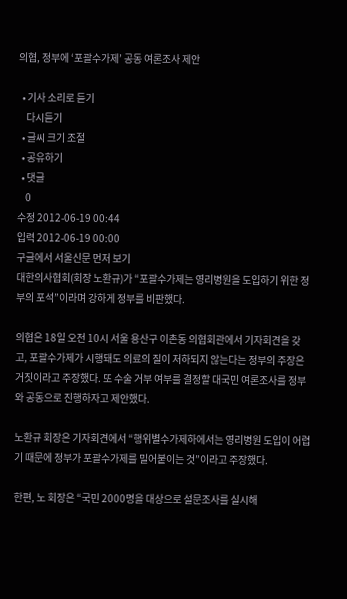의협, 정부에 ‘포괄수가제’ 공동 여론조사 제안

  • 기사 소리로 듣기
    다시듣기
  • 글씨 크기 조절
  • 공유하기
  • 댓글
    0
수정 2012-06-19 00:44
입력 2012-06-19 00:00
구글에서 서울신문 먼저 보기
대한의사협회(회장 노환규)가 “포괄수가제는 영리병원을 도입하기 위한 정부의 포석”이라며 강하게 정부를 비판했다.

의협은 18일 오전 10시 서울 용산구 이촌동 의협회관에서 기자회견을 갖고, 포괄수가제가 시행돼도 의료의 질이 저하되지 않는다는 정부의 주장은 거짓이라고 주장했다. 또 수술 거부 여부를 결정할 대국민 여론조사를 정부와 공동으로 진행하자고 제안했다.

노환규 회장은 기자회견에서 “행위별수가제하에서는 영리병원 도입이 어렵기 때문에 정부가 포괄수가제를 밀어붙이는 것”이라고 주장했다.

한편, 노 회장은 “국민 2000명을 대상으로 설문조사를 실시해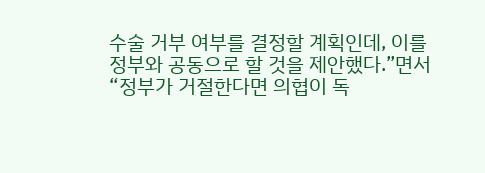수술 거부 여부를 결정할 계획인데, 이를 정부와 공동으로 할 것을 제안했다.”면서 “정부가 거절한다면 의협이 독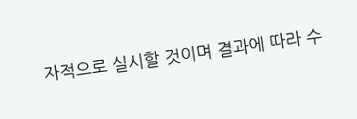자적으로 실시할 것이며 결과에 따라 수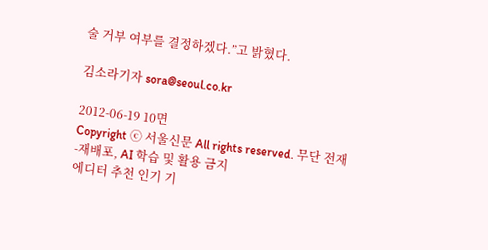술 거부 여부를 결정하겠다.”고 밝혔다.

김소라기자 sora@seoul.co.kr

2012-06-19 10면
Copyright ⓒ 서울신문 All rights reserved. 무단 전재-재배포, AI 학습 및 활용 금지
에디터 추천 인기 기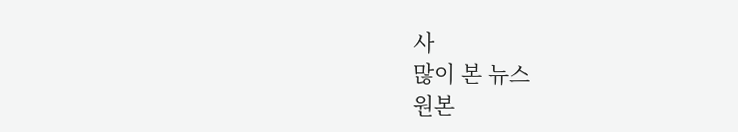사
많이 본 뉴스
원본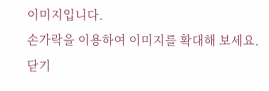이미지입니다.
손가락을 이용하여 이미지를 확대해 보세요.
닫기